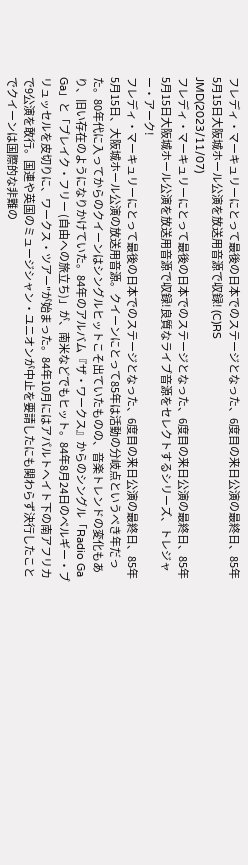フレディ・マーキュリーにとって最後の日本でのステージとなった、6度目の来日公演の最終日、85年5月15日大阪城ホール公演を放送用音源で収録! (C)RS
JMD(2023/11/07)
フレディ・マーキュリーにとって最後の日本でのステージとなった、6度目の来日公演の最終日、85年5月15日大阪城ホール公演を放送用音源で収録!良質なライブ音源をセレクトするシリーズ、トレジャー・アーク!
フレディ・マーキュリーにとって最後の日本でのステージとなった、6度目の来日公演の最終日、85年5月15日、大阪城ホール公演の放送用音源。クイーンにとって85年は活動の分岐点というべき年だった。80年代に入ってからのクイーンはシングルヒットこそ出ていたものの、音楽トレンドの変化もあり、旧い存在のようになりかけていた。84年のアルバム『ザ・ワークス』からのシングル「Radio Ga Ga」と「ブレイク・フリー (自由への旅立ち)」が、南米などでもヒット。84年8月24日のベルギー・ブリュッセルを皮切りに、ワークス・ツアー"が始まった。84年10月にはアパルトヘイト下の南アフリカで9公演を敢行。国連や英国のミュージシャン・ユニオンが中止を要請したにも関わらず決行したことでクイーンは国際的な非難の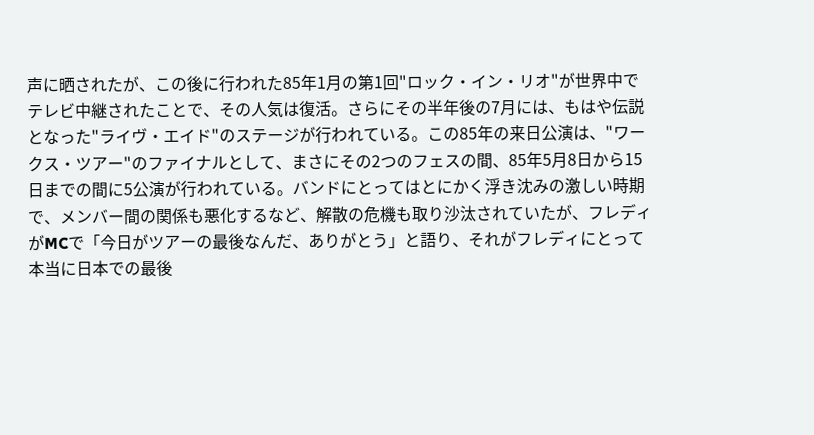声に晒されたが、この後に行われた85年1月の第1回"ロック・イン・リオ"が世界中でテレビ中継されたことで、その人気は復活。さらにその半年後の7月には、もはや伝説となった"ライヴ・エイド"のステージが行われている。この85年の来日公演は、"ワークス・ツアー"のファイナルとして、まさにその2つのフェスの間、85年5月8日から15日までの間に5公演が行われている。バンドにとってはとにかく浮き沈みの激しい時期で、メンバー間の関係も悪化するなど、解散の危機も取り沙汰されていたが、フレディがMCで「今日がツアーの最後なんだ、ありがとう」と語り、それがフレディにとって本当に日本での最後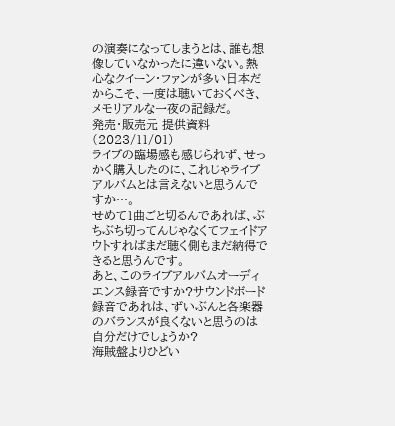の演奏になってしまうとは、誰も想像していなかったに違いない。熱心なクイーン・ファンが多い日本だからこそ、一度は聴いておくべき、メモリアルな一夜の記録だ。
発売・販売元 提供資料(2023/11/01)
ライブの臨場感も感じられず、せっかく購入したのに、これじゃライブアルバムとは言えないと思うんですか…。
せめて1曲ごと切るんであれば、ぶちぶち切ってんじゃなくてフェイドアウトすればまだ聴く側もまだ納得できると思うんです。
あと、このライブアルバムオーディエンス録音ですか?サウンドボード録音であれは、ずいぶんと各楽器のバランスが良くないと思うのは自分だけでしょうか?
海賊盤よりひどい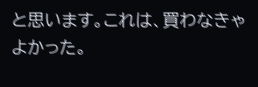と思います。これは、買わなきゃよかった。